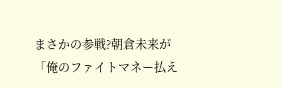まさかの参戦?朝倉未来が「俺のファイトマネー払え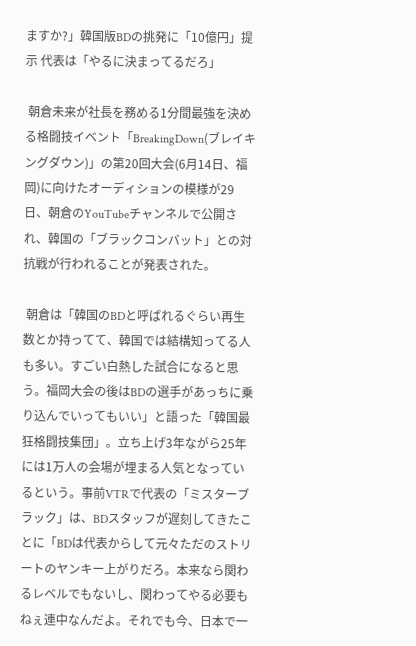ますか?」韓国版BDの挑発に「10億円」提示 代表は「やるに決まってるだろ」

 朝倉未来が社長を務める1分間最強を決める格闘技イベント「BreakingDown(ブレイキングダウン)」の第20回大会(6月14日、福岡)に向けたオーディションの模様が29日、朝倉のYouTubeチャンネルで公開され、韓国の「ブラックコンバット」との対抗戦が行われることが発表された。

 朝倉は「韓国のBDと呼ばれるぐらい再生数とか持ってて、韓国では結構知ってる人も多い。すごい白熱した試合になると思う。福岡大会の後はBDの選手があっちに乗り込んでいってもいい」と語った「韓国最狂格闘技集団」。立ち上げ3年ながら25年には1万人の会場が埋まる人気となっているという。事前VTRで代表の「ミスターブラック」は、BDスタッフが遅刻してきたことに「BDは代表からして元々ただのストリートのヤンキー上がりだろ。本来なら関わるレベルでもないし、関わってやる必要もねぇ連中なんだよ。それでも今、日本で一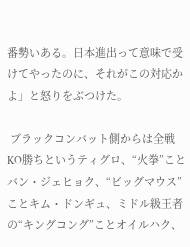番勢いある。日本進出って意味で受けてやったのに、それがこの対応かよ」と怒りをぶつけた。

 ブラックコンバット側からは全戦KO勝ちというティグロ、“火拳”ことバン・ジェヒョク、“ビッグマウス”ことキム・ドンギュ、ミドル級王者の“キングコング”ことオイルハク、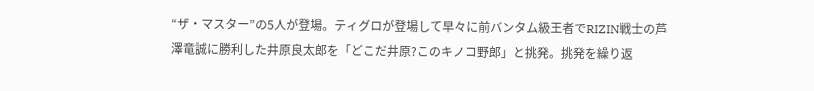“ザ・マスター”の5人が登場。ティグロが登場して早々に前バンタム級王者でRIZIN戦士の芦澤竜誠に勝利した井原良太郎を「どこだ井原?このキノコ野郎」と挑発。挑発を繰り返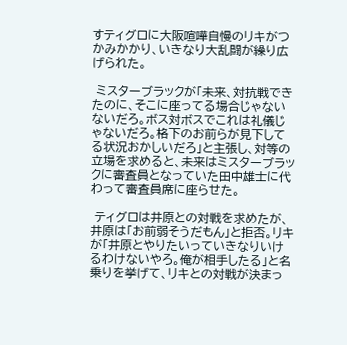すティグロに大阪喧嘩自慢のリキがつかみかかり、いきなり大乱闘が繰り広げられた。

 ミスターブラックが「未来、対抗戦できたのに、そこに座ってる場合じゃないないだろ。ボス対ボスでこれは礼儀じゃないだろ。格下のお前らが見下してる状況おかしいだろ」と主張し、対等の立場を求めると、未来はミスターブラックに審査員となっていた田中雄士に代わって審査員席に座らせた。

 ティグロは井原との対戦を求めたが、井原は「お前弱そうだもん」と拒否。リキが「井原とやりたいっていきなりいけるわけないやろ。俺が相手したる」と名乗りを挙げて、リキとの対戦が決まっ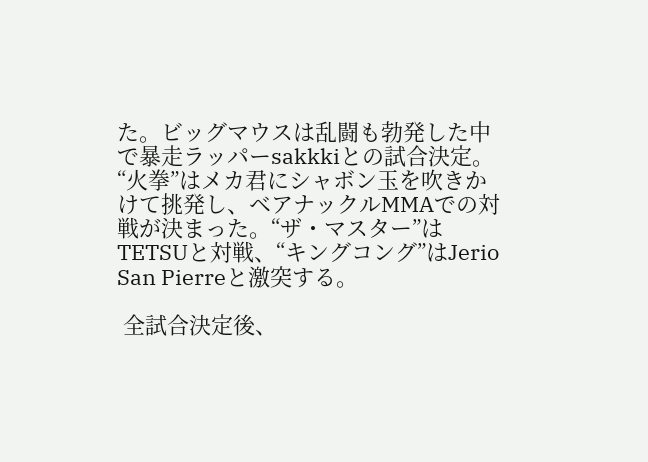た。ビッグマウスは乱闘も勃発した中で暴走ラッパーsakkkiとの試合決定。“火拳”はメカ君にシャボン玉を吹きかけて挑発し、ベアナックルMMAでの対戦が決まった。“ザ・マスター”はTETSUと対戦、“キングコング”はJerio San Pierreと激突する。

 全試合決定後、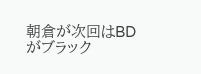朝倉が次回はBDがブラック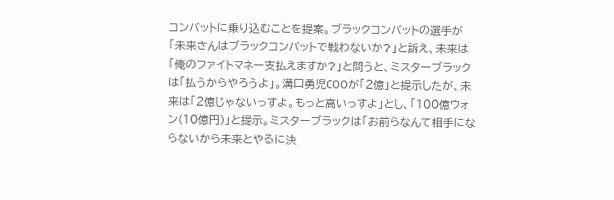コンバットに乗り込むことを提案。ブラックコンバットの選手が「未来さんはブラックコンバットで戦わないか?」と訴え、未来は「俺のファイトマネー支払えますか?」と問うと、ミスターブラックは「払うからやろうよ」。溝口勇児COOが「2億」と提示したが、未来は「2億じゃないっすよ。もっと高いっすよ」とし、「100億ウォン(10億円)」と提示。ミスターブラックは「お前らなんて相手にならないから未来とやるに決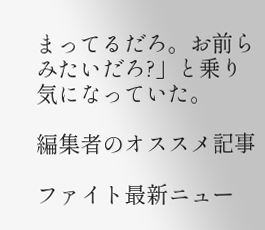まってるだろ。お前らみたいだろ?」と乗り気になっていた。

編集者のオススメ記事

ファイト最新ニュー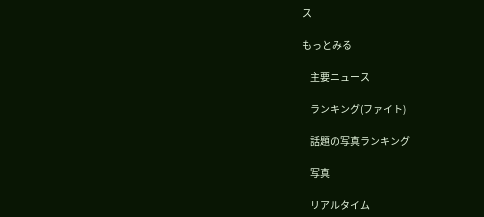ス

もっとみる

    主要ニュース

    ランキング(ファイト)

    話題の写真ランキング

    写真

    リアルタイム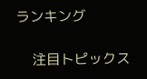ランキング

    注目トピックス